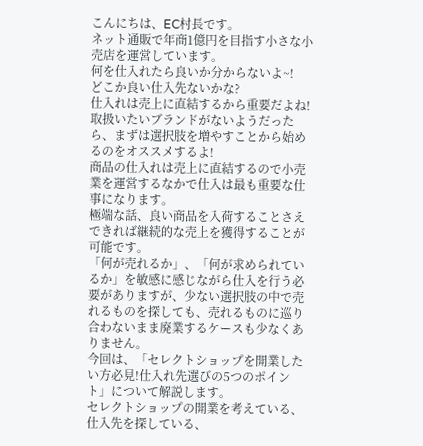こんにちは、EC村長です。
ネット通販で年商1億円を目指す小さな小売店を運営しています。
何を仕入れたら良いか分からないよ~!
どこか良い仕入先ないかな?
仕入れは売上に直結するから重要だよね!
取扱いたいブランドがないようだったら、まずは選択肢を増やすことから始めるのをオススメするよ!
商品の仕入れは売上に直結するので小売業を運営するなかで仕入は最も重要な仕事になります。
極端な話、良い商品を入荷することさえできれば継続的な売上を獲得することが可能です。
「何が売れるか」、「何が求められているか」を敏感に感じながら仕入を行う必要がありますが、少ない選択肢の中で売れるものを探しても、売れるものに巡り合わないまま廃業するケースも少なくありません。
今回は、「セレクトショップを開業したい方必見!仕入れ先選びの5つのポイント」について解説します。
セレクトショップの開業を考えている、仕入先を探している、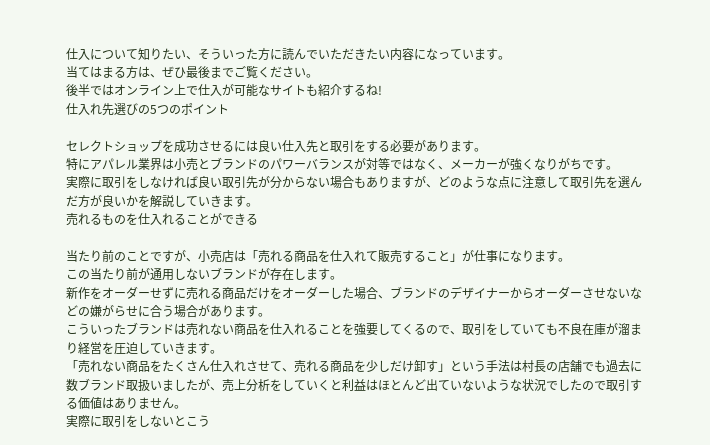仕入について知りたい、そういった方に読んでいただきたい内容になっています。
当てはまる方は、ぜひ最後までご覧ください。
後半ではオンライン上で仕入が可能なサイトも紹介するね!
仕入れ先選びの5つのポイント

セレクトショップを成功させるには良い仕入先と取引をする必要があります。
特にアパレル業界は小売とブランドのパワーバランスが対等ではなく、メーカーが強くなりがちです。
実際に取引をしなければ良い取引先が分からない場合もありますが、どのような点に注意して取引先を選んだ方が良いかを解説していきます。
売れるものを仕入れることができる

当たり前のことですが、小売店は「売れる商品を仕入れて販売すること」が仕事になります。
この当たり前が通用しないブランドが存在します。
新作をオーダーせずに売れる商品だけをオーダーした場合、ブランドのデザイナーからオーダーさせないなどの嫌がらせに合う場合があります。
こういったブランドは売れない商品を仕入れることを強要してくるので、取引をしていても不良在庫が溜まり経営を圧迫していきます。
「売れない商品をたくさん仕入れさせて、売れる商品を少しだけ卸す」という手法は村長の店舗でも過去に数ブランド取扱いましたが、売上分析をしていくと利益はほとんど出ていないような状況でしたので取引する価値はありません。
実際に取引をしないとこう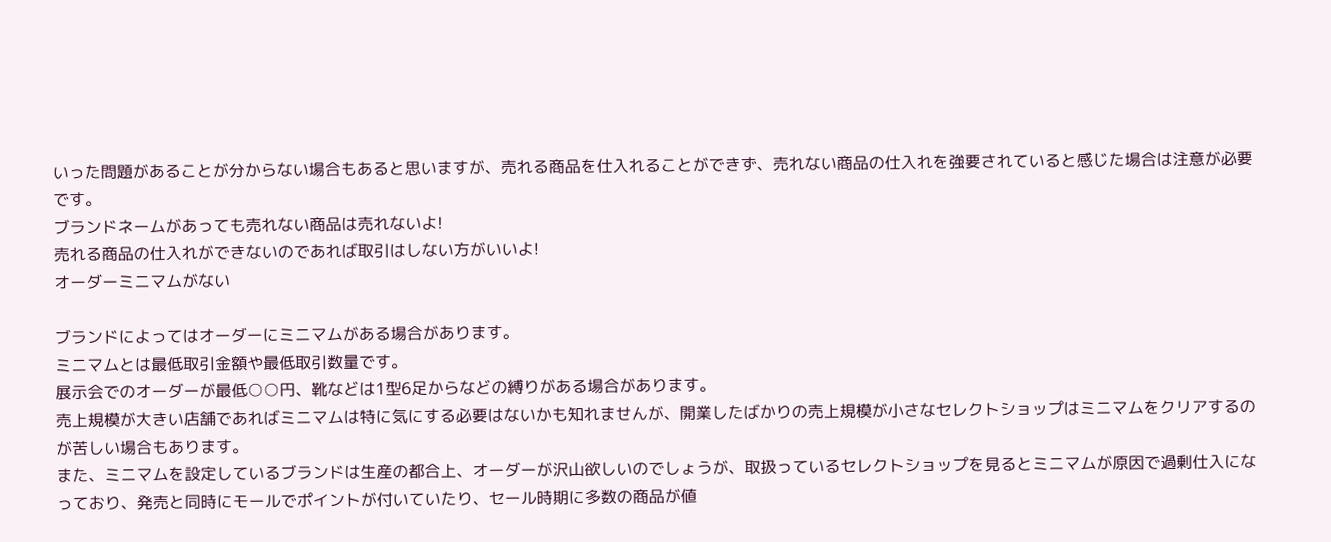いった問題があることが分からない場合もあると思いますが、売れる商品を仕入れることができず、売れない商品の仕入れを強要されていると感じた場合は注意が必要です。
ブランドネームがあっても売れない商品は売れないよ!
売れる商品の仕入れができないのであれば取引はしない方がいいよ!
オーダーミニマムがない

ブランドによってはオーダーにミニマムがある場合があります。
ミニマムとは最低取引金額や最低取引数量です。
展示会でのオーダーが最低○○円、靴などは1型6足からなどの縛りがある場合があります。
売上規模が大きい店舗であればミニマムは特に気にする必要はないかも知れませんが、開業したばかりの売上規模が小さなセレクトショップはミニマムをクリアするのが苦しい場合もあります。
また、ミニマムを設定しているブランドは生産の都合上、オーダーが沢山欲しいのでしょうが、取扱っているセレクトショップを見るとミニマムが原因で過剰仕入になっており、発売と同時にモールでポイントが付いていたり、セール時期に多数の商品が値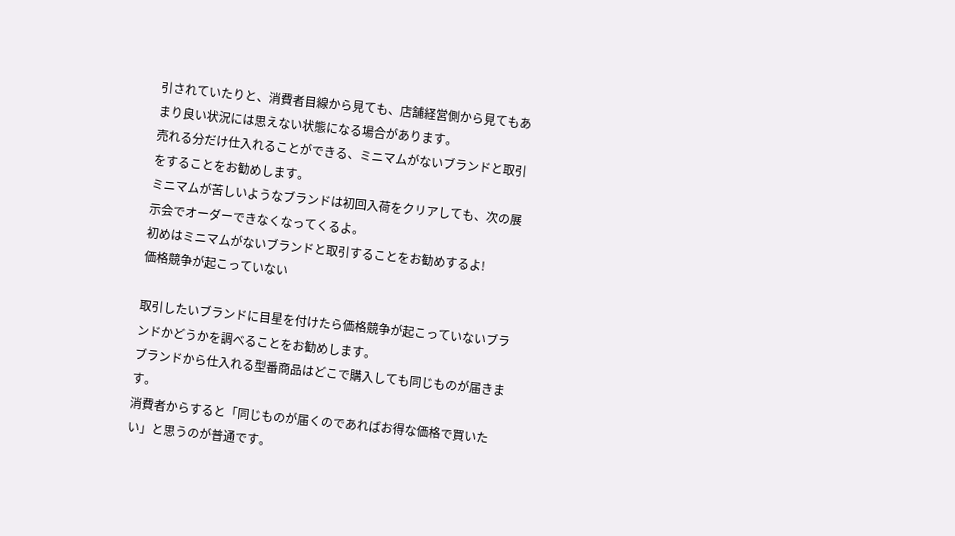引されていたりと、消費者目線から見ても、店舗経営側から見てもあまり良い状況には思えない状態になる場合があります。
売れる分だけ仕入れることができる、ミニマムがないブランドと取引をすることをお勧めします。
ミニマムが苦しいようなブランドは初回入荷をクリアしても、次の展示会でオーダーできなくなってくるよ。
初めはミニマムがないブランドと取引することをお勧めするよ!
価格競争が起こっていない

取引したいブランドに目星を付けたら価格競争が起こっていないブランドかどうかを調べることをお勧めします。
ブランドから仕入れる型番商品はどこで購入しても同じものが届きます。
消費者からすると「同じものが届くのであればお得な価格で買いたい」と思うのが普通です。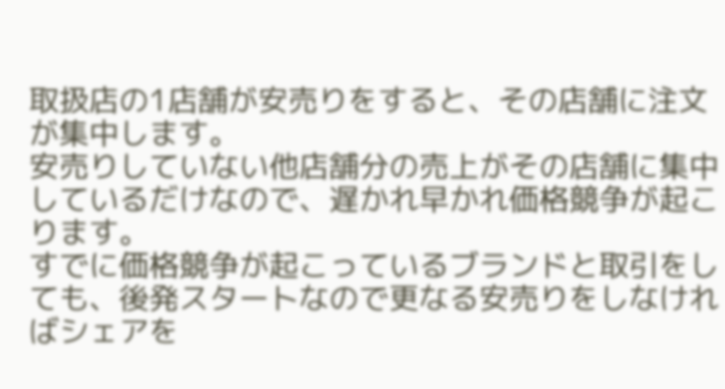取扱店の1店舗が安売りをすると、その店舗に注文が集中します。
安売りしていない他店舗分の売上がその店舗に集中しているだけなので、遅かれ早かれ価格競争が起こります。
すでに価格競争が起こっているブランドと取引をしても、後発スタートなので更なる安売りをしなければシェアを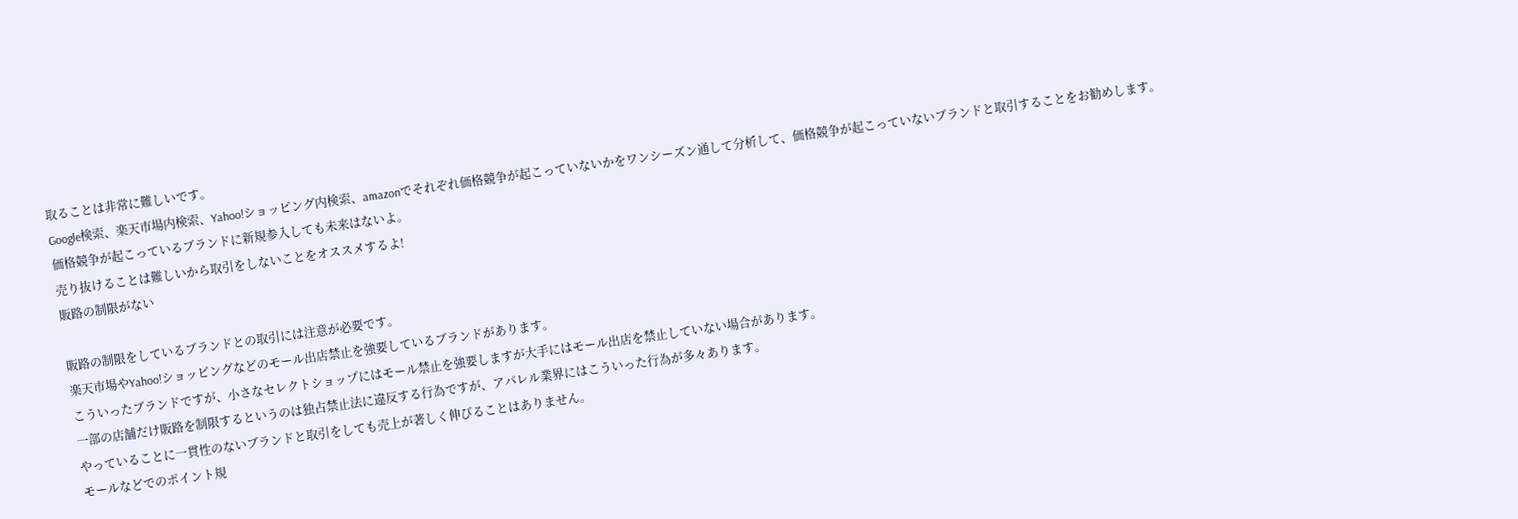取ることは非常に難しいです。
Google検索、楽天市場内検索、Yahoo!ショッピング内検索、amazonでそれぞれ価格競争が起こっていないかをワンシーズン通して分析して、価格競争が起こっていないブランドと取引することをお勧めします。
価格競争が起こっているブランドに新規参入しても未来はないよ。
売り抜けることは難しいから取引をしないことをオススメするよ!
販路の制限がない

販路の制限をしているブランドとの取引には注意が必要です。
楽天市場やYahoo!ショッピングなどのモール出店禁止を強要しているブランドがあります。
こういったブランドですが、小さなセレクトショップにはモール禁止を強要しますが大手にはモール出店を禁止していない場合があります。
一部の店舗だけ販路を制限するというのは独占禁止法に違反する行為ですが、アパレル業界にはこういった行為が多々あります。
やっていることに一貫性のないブランドと取引をしても売上が著しく伸びることはありません。
モールなどでのポイント規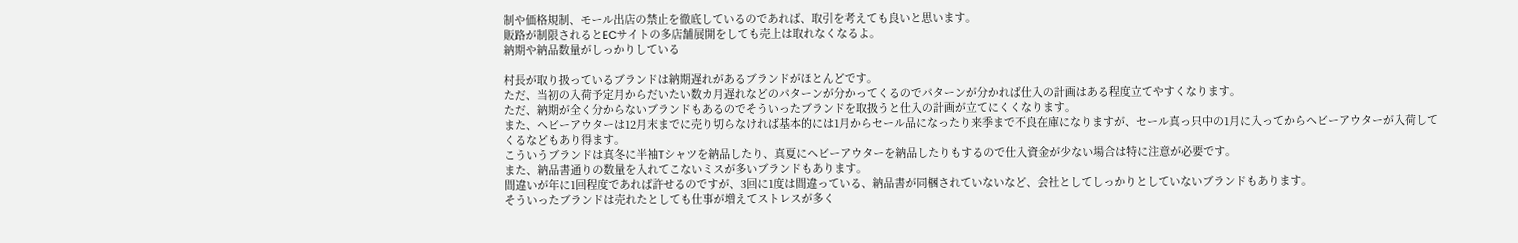制や価格規制、モール出店の禁止を徹底しているのであれば、取引を考えても良いと思います。
販路が制限されるとECサイトの多店舗展開をしても売上は取れなくなるよ。
納期や納品数量がしっかりしている

村長が取り扱っているブランドは納期遅れがあるブランドがほとんどです。
ただ、当初の入荷予定月からだいたい数カ月遅れなどのパターンが分かってくるのでパターンが分かれば仕入の計画はある程度立てやすくなります。
ただ、納期が全く分からないブランドもあるのでそういったブランドを取扱うと仕入の計画が立てにくくなります。
また、ヘビーアウターは12月末までに売り切らなければ基本的には1月からセール品になったり来季まで不良在庫になりますが、セール真っ只中の1月に入ってからヘビーアウターが入荷してくるなどもあり得ます。
こういうブランドは真冬に半袖Tシャツを納品したり、真夏にヘビーアウターを納品したりもするので仕入資金が少ない場合は特に注意が必要です。
また、納品書通りの数量を入れてこないミスが多いブランドもあります。
間違いが年に1回程度であれば許せるのですが、3回に1度は間違っている、納品書が同梱されていないなど、会社としてしっかりとしていないブランドもあります。
そういったブランドは売れたとしても仕事が増えてストレスが多く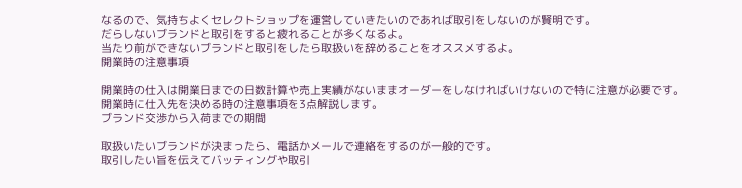なるので、気持ちよくセレクトショップを運営していきたいのであれば取引をしないのが賢明です。
だらしないブランドと取引をすると疲れることが多くなるよ。
当たり前ができないブランドと取引をしたら取扱いを辞めることをオススメするよ。
開業時の注意事項

開業時の仕入は開業日までの日数計算や売上実績がないままオーダーをしなければいけないので特に注意が必要です。
開業時に仕入先を決める時の注意事項を3点解説します。
ブランド交渉から入荷までの期間

取扱いたいブランドが決まったら、電話かメールで連絡をするのが一般的です。
取引したい旨を伝えてバッティングや取引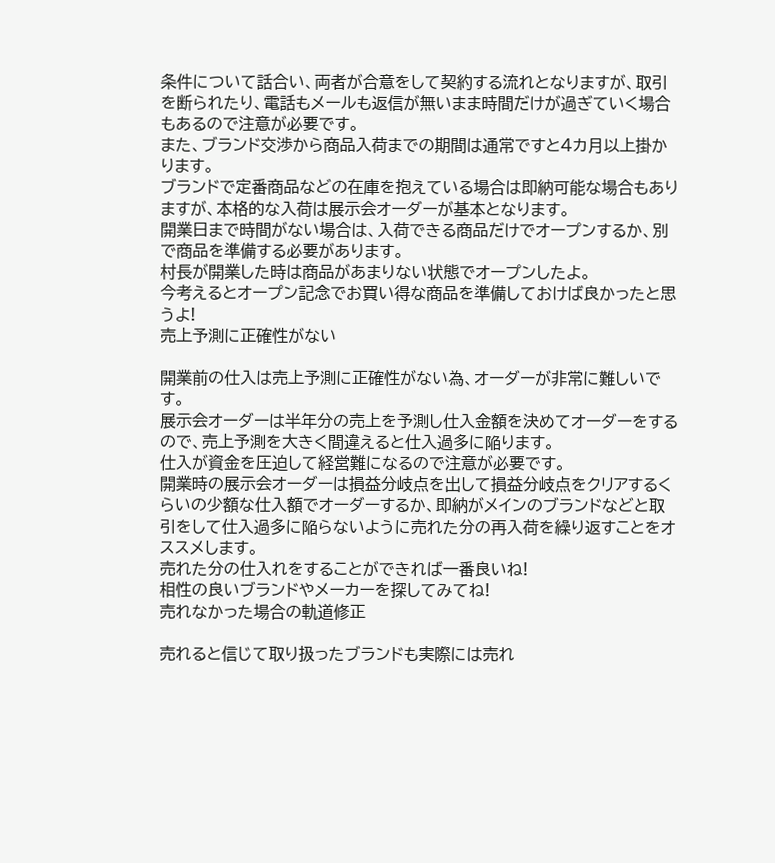条件について話合い、両者が合意をして契約する流れとなりますが、取引を断られたり、電話もメールも返信が無いまま時間だけが過ぎていく場合もあるので注意が必要です。
また、ブランド交渉から商品入荷までの期間は通常ですと4カ月以上掛かります。
ブランドで定番商品などの在庫を抱えている場合は即納可能な場合もありますが、本格的な入荷は展示会オーダーが基本となります。
開業日まで時間がない場合は、入荷できる商品だけでオープンするか、別で商品を準備する必要があります。
村長が開業した時は商品があまりない状態でオープンしたよ。
今考えるとオープン記念でお買い得な商品を準備しておけば良かったと思うよ!
売上予測に正確性がない

開業前の仕入は売上予測に正確性がない為、オーダーが非常に難しいです。
展示会オーダーは半年分の売上を予測し仕入金額を決めてオーダーをするので、売上予測を大きく間違えると仕入過多に陥ります。
仕入が資金を圧迫して経営難になるので注意が必要です。
開業時の展示会オーダーは損益分岐点を出して損益分岐点をクリアするくらいの少額な仕入額でオーダーするか、即納がメインのブランドなどと取引をして仕入過多に陥らないように売れた分の再入荷を繰り返すことをオススメします。
売れた分の仕入れをすることができれば一番良いね!
相性の良いブランドやメーカーを探してみてね!
売れなかった場合の軌道修正

売れると信じて取り扱ったブランドも実際には売れ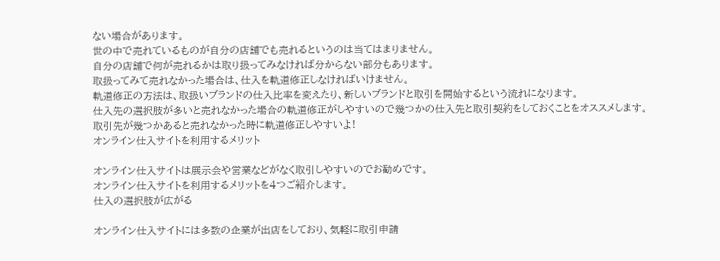ない場合があります。
世の中で売れているものが自分の店舗でも売れるというのは当てはまりません。
自分の店舗で何が売れるかは取り扱ってみなければ分からない部分もあります。
取扱ってみて売れなかった場合は、仕入を軌道修正しなければいけません。
軌道修正の方法は、取扱いブランドの仕入比率を変えたり、新しいブランドと取引を開始するという流れになります。
仕入先の選択肢が多いと売れなかった場合の軌道修正がしやすいので幾つかの仕入先と取引契約をしておくことをオススメします。
取引先が幾つかあると売れなかった時に軌道修正しやすいよ!
オンライン仕入サイトを利用するメリット

オンライン仕入サイトは展示会や営業などがなく取引しやすいのでお勧めです。
オンライン仕入サイトを利用するメリットを4つご紹介します。
仕入の選択肢が広がる

オンライン仕入サイトには多数の企業が出店をしており、気軽に取引申請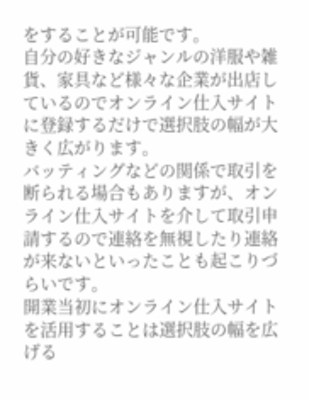をすることが可能です。
自分の好きなジャンルの洋服や雑貨、家具など様々な企業が出店しているのでオンライン仕入サイトに登録するだけで選択肢の幅が大きく広がります。
バッティングなどの関係で取引を断られる場合もありますが、オンライン仕入サイトを介して取引申請するので連絡を無視したり連絡が来ないといったことも起こりづらいです。
開業当初にオンライン仕入サイトを活用することは選択肢の幅を広げる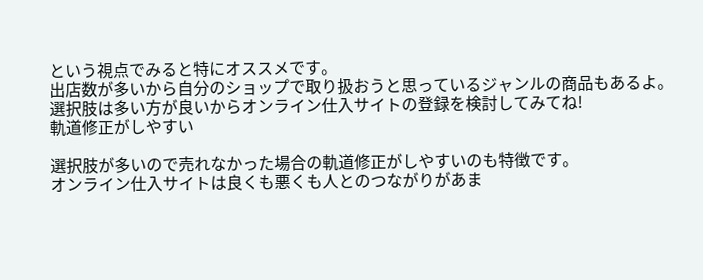という視点でみると特にオススメです。
出店数が多いから自分のショップで取り扱おうと思っているジャンルの商品もあるよ。
選択肢は多い方が良いからオンライン仕入サイトの登録を検討してみてね!
軌道修正がしやすい

選択肢が多いので売れなかった場合の軌道修正がしやすいのも特徴です。
オンライン仕入サイトは良くも悪くも人とのつながりがあま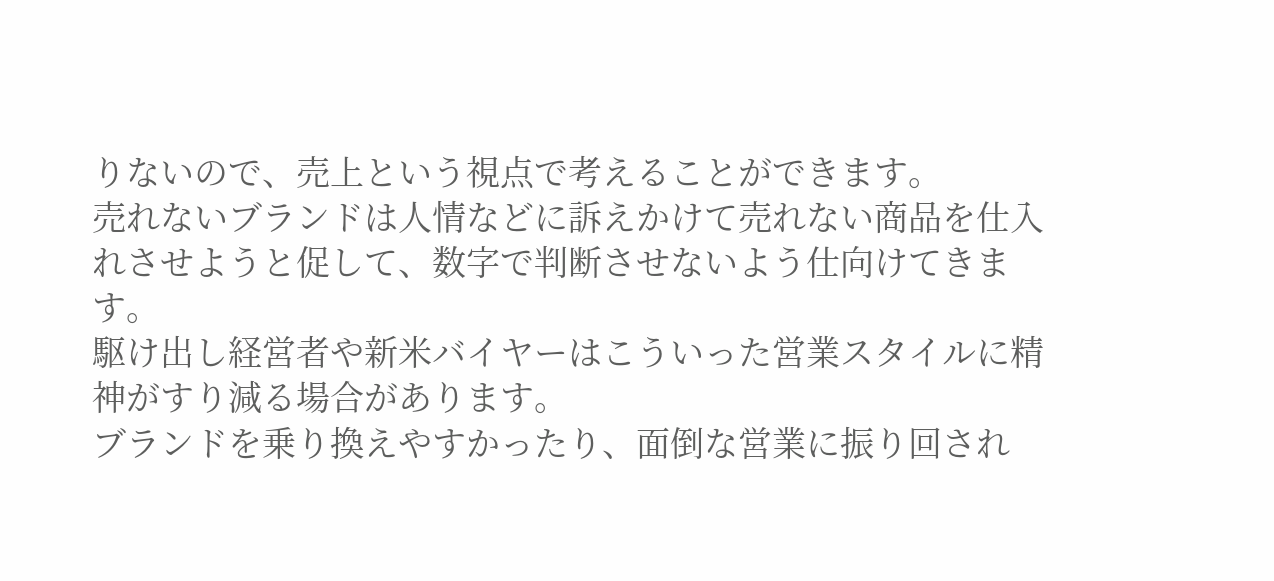りないので、売上という視点で考えることができます。
売れないブランドは人情などに訴えかけて売れない商品を仕入れさせようと促して、数字で判断させないよう仕向けてきます。
駆け出し経営者や新米バイヤーはこういった営業スタイルに精神がすり減る場合があります。
ブランドを乗り換えやすかったり、面倒な営業に振り回され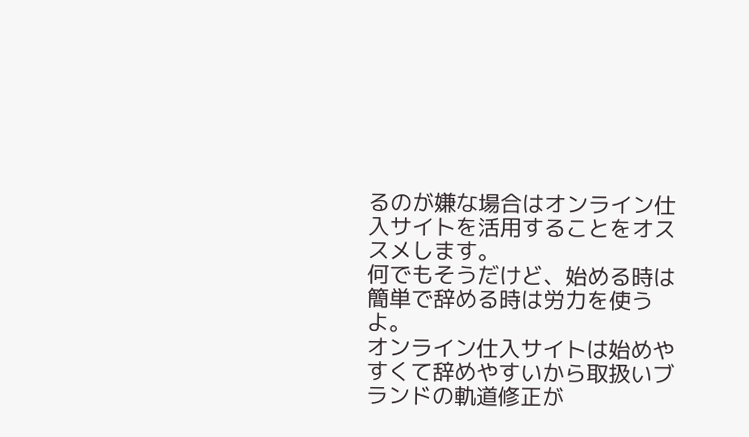るのが嫌な場合はオンライン仕入サイトを活用することをオススメします。
何でもそうだけど、始める時は簡単で辞める時は労力を使うよ。
オンライン仕入サイトは始めやすくて辞めやすいから取扱いブランドの軌道修正が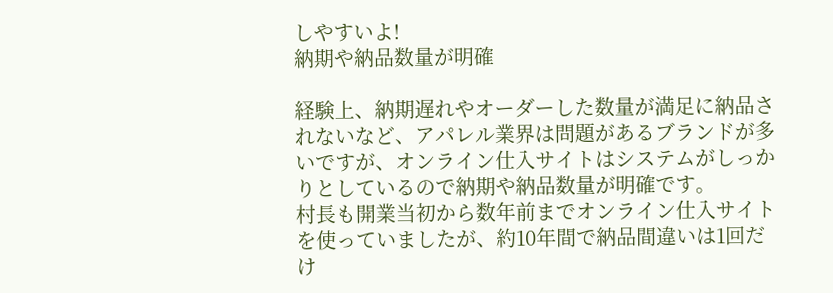しやすいよ!
納期や納品数量が明確

経験上、納期遅れやオーダーした数量が満足に納品されないなど、アパレル業界は問題があるブランドが多いですが、オンライン仕入サイトはシステムがしっかりとしているので納期や納品数量が明確です。
村長も開業当初から数年前までオンライン仕入サイトを使っていましたが、約10年間で納品間違いは1回だけ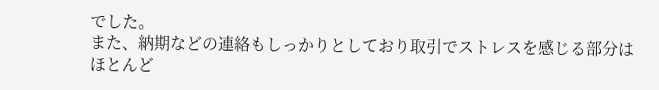でした。
また、納期などの連絡もしっかりとしており取引でストレスを感じる部分はほとんど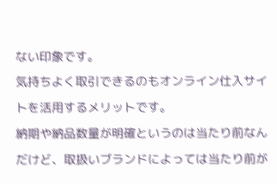ない印象です。
気持ちよく取引できるのもオンライン仕入サイトを活用するメリットです。
納期や納品数量が明確というのは当たり前なんだけど、取扱いブランドによっては当たり前が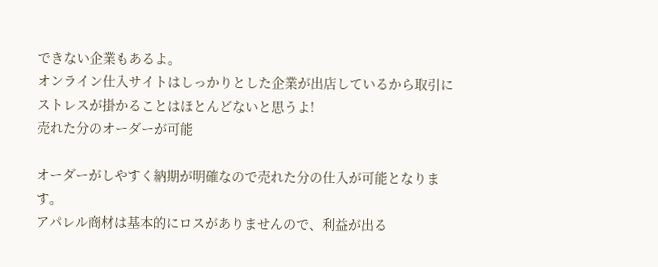できない企業もあるよ。
オンライン仕入サイトはしっかりとした企業が出店しているから取引にストレスが掛かることはほとんどないと思うよ!
売れた分のオーダーが可能

オーダーがしやすく納期が明確なので売れた分の仕入が可能となります。
アパレル商材は基本的にロスがありませんので、利益が出る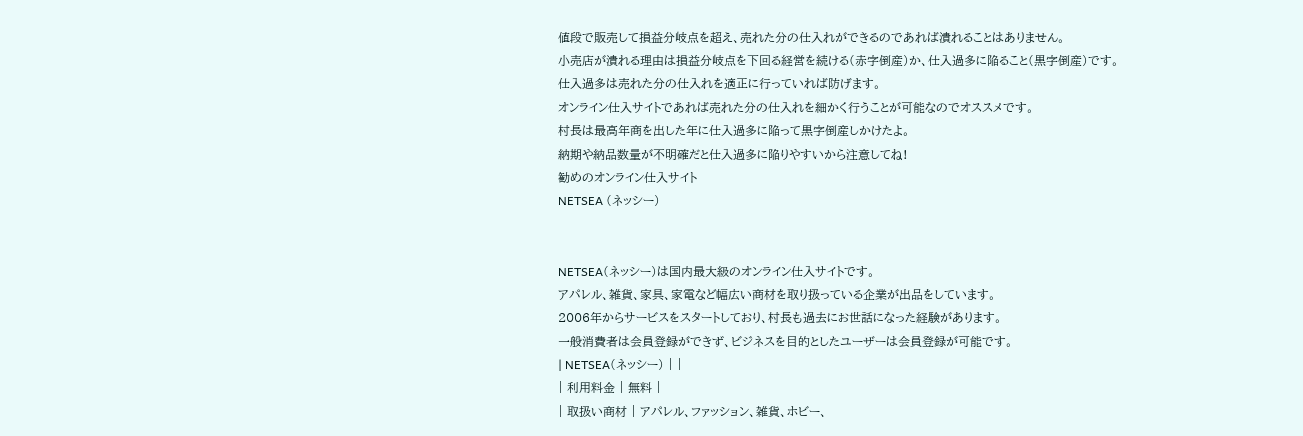値段で販売して損益分岐点を超え、売れた分の仕入れができるのであれば潰れることはありません。
小売店が潰れる理由は損益分岐点を下回る経営を続ける(赤字倒産)か、仕入過多に陥ること(黒字倒産)です。
仕入過多は売れた分の仕入れを適正に行っていれば防げます。
オンライン仕入サイトであれば売れた分の仕入れを細かく行うことが可能なのでオススメです。
村長は最高年商を出した年に仕入過多に陥って黒字倒産しかけたよ。
納期や納品数量が不明確だと仕入過多に陥りやすいから注意してね!
勧めのオンライン仕入サイト
NETSEA (ネッシー)


NETSEA(ネッシー)は国内最大級のオンライン仕入サイトです。
アパレル、雑貨、家具、家電など幅広い商材を取り扱っている企業が出品をしています。
2006年からサービスをスタートしており、村長も過去にお世話になった経験があります。
一般消費者は会員登録ができず、ビジネスを目的としたユーザーは会員登録が可能です。
| NETSEA(ネッシー) | |
| 利用料金 | 無料 |
| 取扱い商材 | アパレル、ファッション、雑貨、ホビー、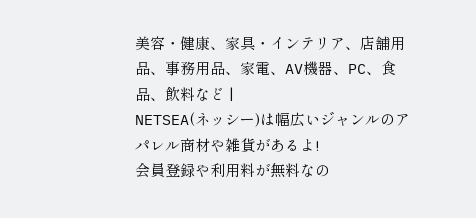美容・健康、家具・インテリア、店舗用品、事務用品、家電、AV機器、PC、食品、飲料など |
NETSEA(ネッシー)は幅広いジャンルのアパレル商材や雑貨があるよ!
会員登録や利用料が無料なの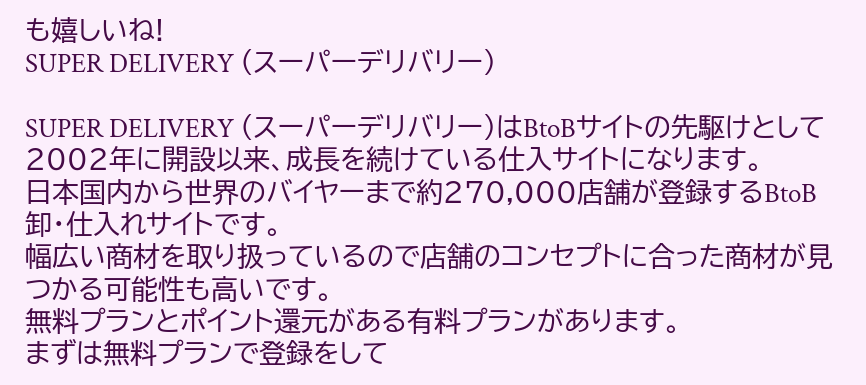も嬉しいね!
SUPER DELIVERY (スーパーデリバリー)

SUPER DELIVERY (スーパーデリバリー)はBtoBサイトの先駆けとして2002年に開設以来、成長を続けている仕入サイトになります。
日本国内から世界のバイヤーまで約270,000店舗が登録するBtoB卸・仕入れサイトです。
幅広い商材を取り扱っているので店舗のコンセプトに合った商材が見つかる可能性も高いです。
無料プランとポイント還元がある有料プランがあります。
まずは無料プランで登録をして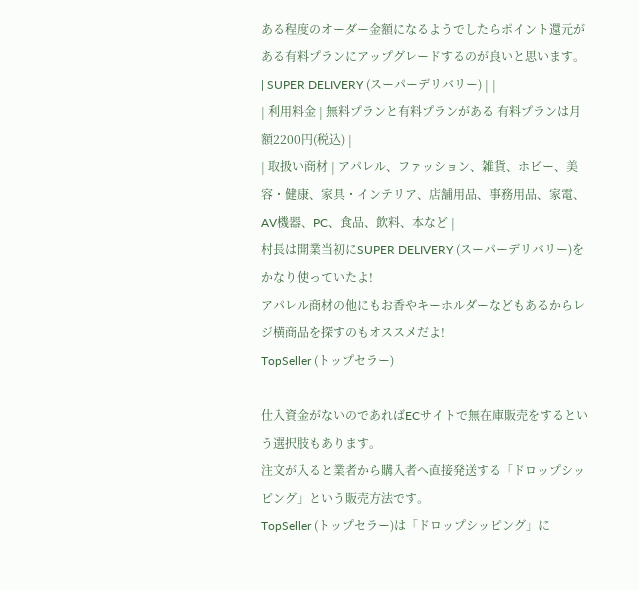ある程度のオーダー金額になるようでしたらポイント還元がある有料プランにアップグレードするのが良いと思います。
| SUPER DELIVERY (スーパーデリバリー) | |
| 利用料金 | 無料プランと有料プランがある 有料プランは月額2200円(税込) |
| 取扱い商材 | アパレル、ファッション、雑貨、ホビー、美容・健康、家具・インテリア、店舗用品、事務用品、家電、AV機器、PC、食品、飲料、本など |
村長は開業当初にSUPER DELIVERY (スーパーデリバリー)をかなり使っていたよ!
アパレル商材の他にもお香やキーホルダーなどもあるからレジ横商品を探すのもオススメだよ!
TopSeller (トップセラー)

仕入資金がないのであればECサイトで無在庫販売をするという選択肢もあります。
注文が入ると業者から購入者へ直接発送する「ドロップシッピング」という販売方法です。
TopSeller (トップセラー)は「ドロップシッピング」に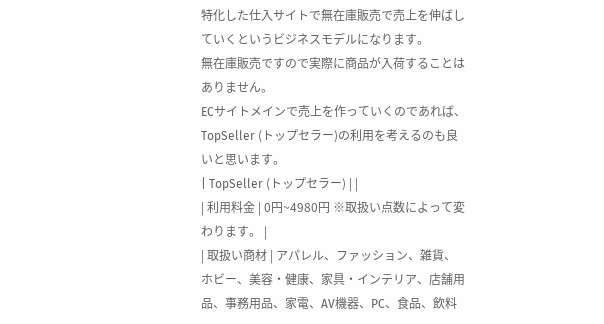特化した仕入サイトで無在庫販売で売上を伸ばしていくというビジネスモデルになります。
無在庫販売ですので実際に商品が入荷することはありません。
ECサイトメインで売上を作っていくのであれば、TopSeller (トップセラー)の利用を考えるのも良いと思います。
| TopSeller (トップセラー) | |
| 利用料金 | 0円~4980円 ※取扱い点数によって変わります。 |
| 取扱い商材 | アパレル、ファッション、雑貨、ホビー、美容・健康、家具・インテリア、店舗用品、事務用品、家電、AV機器、PC、食品、飲料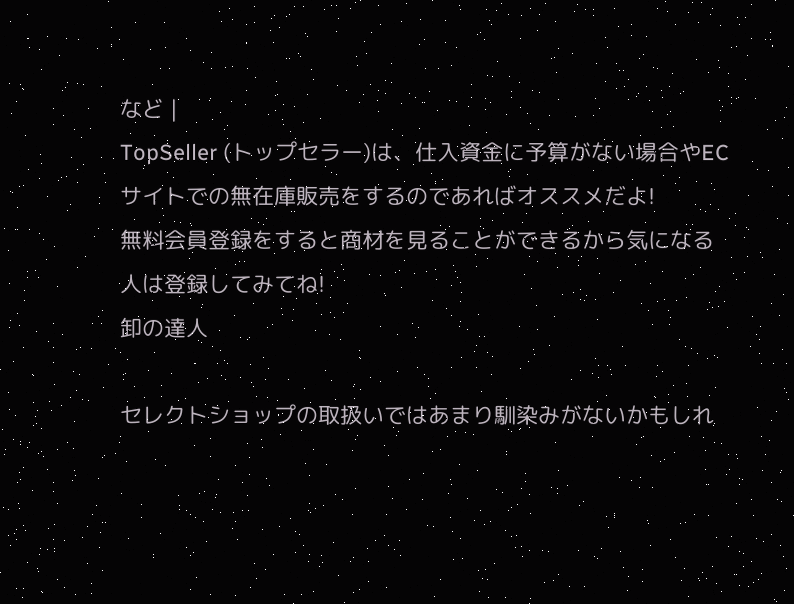など |
TopSeller (トップセラー)は、仕入資金に予算がない場合やECサイトでの無在庫販売をするのであればオススメだよ!
無料会員登録をすると商材を見ることができるから気になる人は登録してみてね!
卸の達人

セレクトショップの取扱いではあまり馴染みがないかもしれ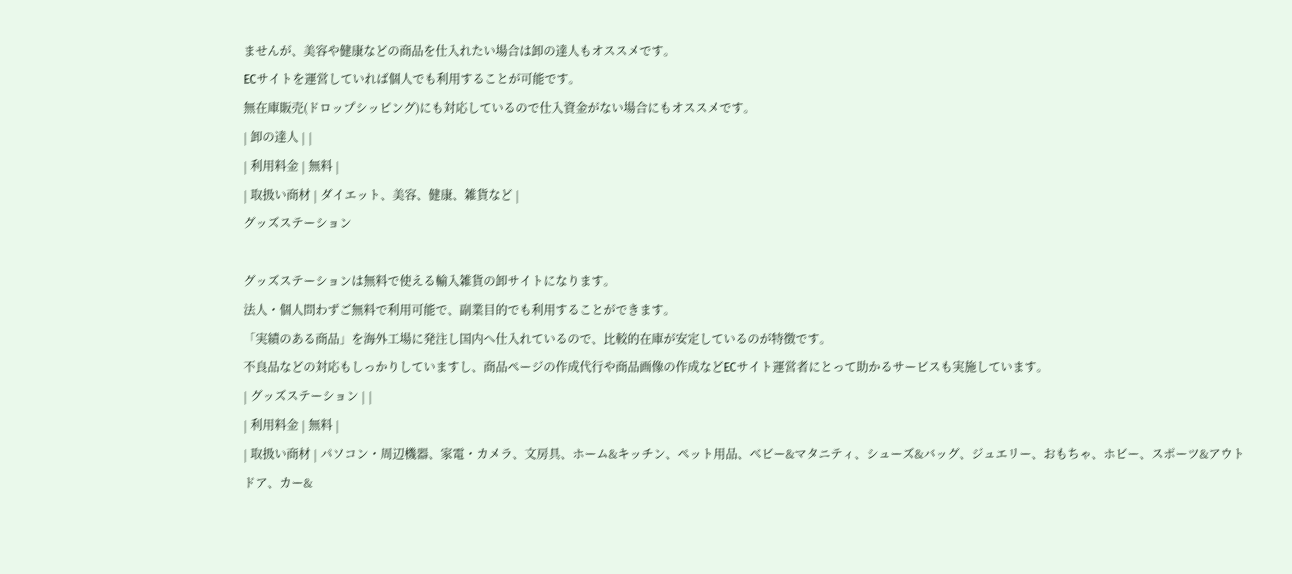ませんが、美容や健康などの商品を仕入れたい場合は卸の達人もオススメです。
ECサイトを運営していれば個人でも利用することが可能です。
無在庫販売(ドロップシッピング)にも対応しているので仕入資金がない場合にもオススメです。
| 卸の達人 | |
| 利用料金 | 無料 |
| 取扱い商材 | ダイエット、美容、健康、雑貨など |
グッズステーション

グッズステーションは無料で使える輸入雑貨の卸サイトになります。
法人・個人問わずご無料で利用可能で、副業目的でも利用することができます。
「実績のある商品」を海外工場に発注し国内へ仕入れているので、比較的在庫が安定しているのが特徴です。
不良品などの対応もしっかりしていますし、商品ページの作成代行や商品画像の作成などECサイト運営者にとって助かるサービスも実施しています。
| グッズステーション | |
| 利用料金 | 無料 |
| 取扱い商材 | パソコン・周辺機器、家電・カメラ、文房具、ホーム&キッチン、ペット用品、ベビー&マタニティ、シューズ&バッグ、ジュエリー、おもちゃ、ホビー、スポーツ&アウトドア、カー&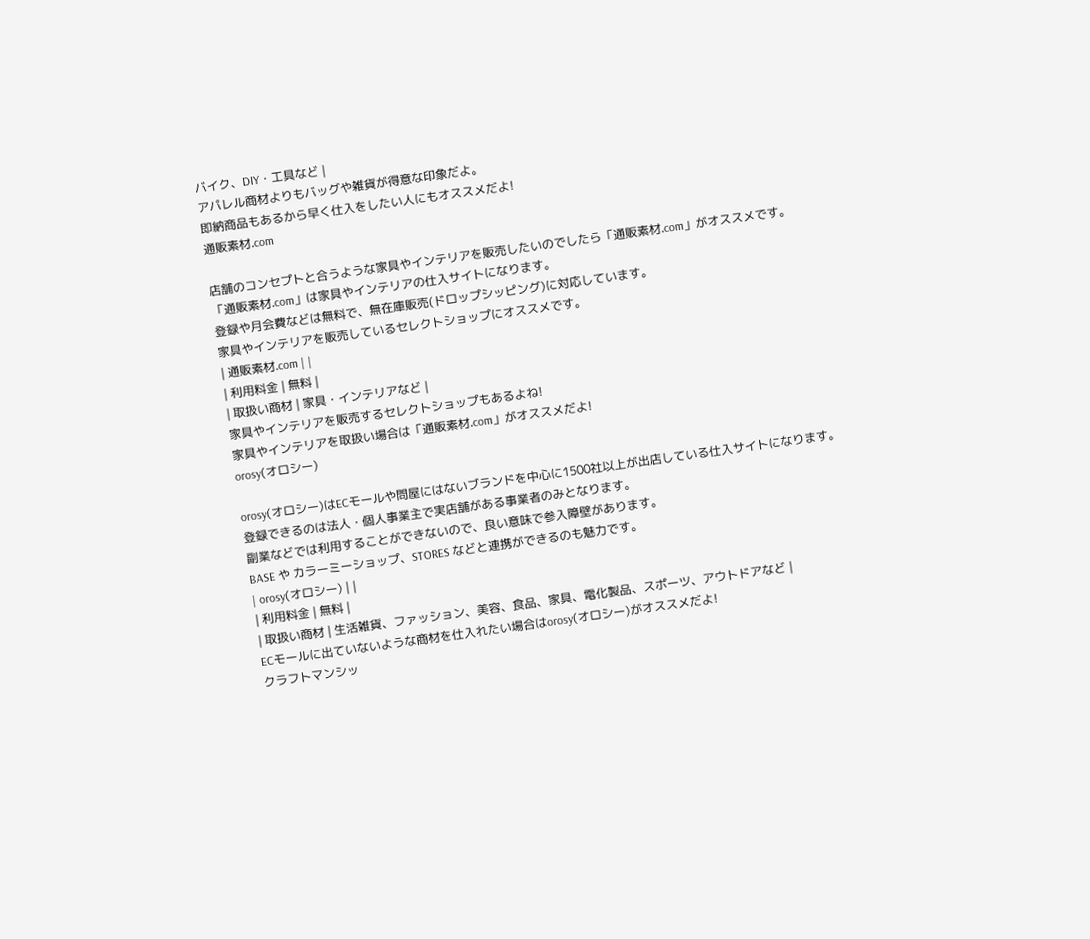バイク、DIY・工具など |
アパレル商材よりもバッグや雑貨が得意な印象だよ。
即納商品もあるから早く仕入をしたい人にもオススメだよ!
通販素材.com

店舗のコンセプトと合うような家具やインテリアを販売したいのでしたら「通販素材.com」がオススメです。
「通販素材.com」は家具やインテリアの仕入サイトになります。
登録や月会費などは無料で、無在庫販売(ドロップシッピング)に対応しています。
家具やインテリアを販売しているセレクトショップにオススメです。
| 通販素材.com | |
| 利用料金 | 無料 |
| 取扱い商材 | 家具・インテリアなど |
家具やインテリアを販売するセレクトショップもあるよね!
家具やインテリアを取扱い場合は「通販素材.com」がオススメだよ!
orosy(オロシー)

orosy(オロシー)はECモールや問屋にはないブランドを中心に1500社以上が出店している仕入サイトになります。
登録できるのは法人・個人事業主で実店舗がある事業者のみとなります。
副業などでは利用することができないので、良い意味で参入障壁があります。
BASE や カラーミーショップ、STORES などと連携ができるのも魅力です。
| orosy(オロシー) | |
| 利用料金 | 無料 |
| 取扱い商材 | 生活雑貨、ファッション、美容、食品、家具、電化製品、スポーツ、アウトドアなど |
ECモールに出ていないような商材を仕入れたい場合はorosy(オロシー)がオススメだよ!
クラフトマンシッ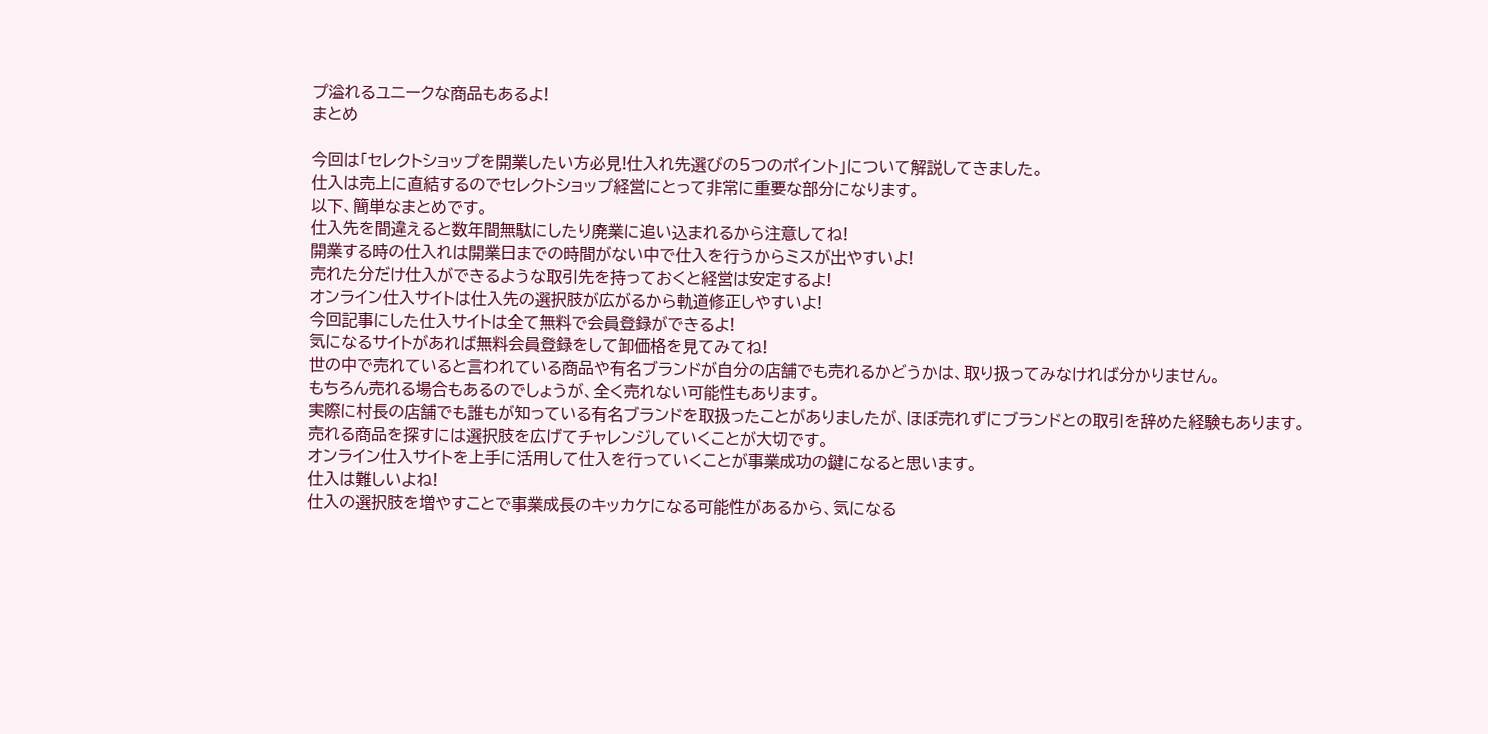プ溢れるユニークな商品もあるよ!
まとめ

今回は「セレクトショップを開業したい方必見!仕入れ先選びの5つのポイント」について解説してきました。
仕入は売上に直結するのでセレクトショップ経営にとって非常に重要な部分になります。
以下、簡単なまとめです。
仕入先を間違えると数年間無駄にしたり廃業に追い込まれるから注意してね!
開業する時の仕入れは開業日までの時間がない中で仕入を行うからミスが出やすいよ!
売れた分だけ仕入ができるような取引先を持っておくと経営は安定するよ!
オンライン仕入サイトは仕入先の選択肢が広がるから軌道修正しやすいよ!
今回記事にした仕入サイトは全て無料で会員登録ができるよ!
気になるサイトがあれば無料会員登録をして卸価格を見てみてね!
世の中で売れていると言われている商品や有名ブランドが自分の店舗でも売れるかどうかは、取り扱ってみなければ分かりません。
もちろん売れる場合もあるのでしょうが、全く売れない可能性もあります。
実際に村長の店舗でも誰もが知っている有名ブランドを取扱ったことがありましたが、ほぼ売れずにブランドとの取引を辞めた経験もあります。
売れる商品を探すには選択肢を広げてチャレンジしていくことが大切です。
オンライン仕入サイトを上手に活用して仕入を行っていくことが事業成功の鍵になると思います。
仕入は難しいよね!
仕入の選択肢を増やすことで事業成長のキッカケになる可能性があるから、気になる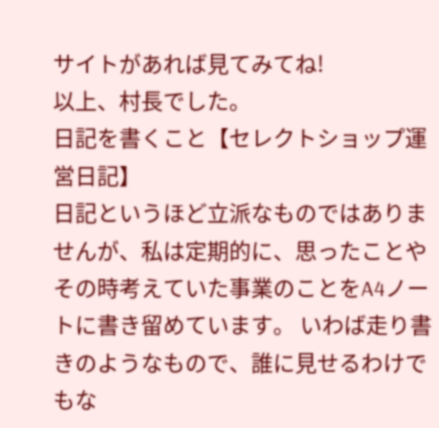サイトがあれば見てみてね!
以上、村長でした。
日記を書くこと【セレクトショップ運営日記】
日記というほど立派なものではありませんが、私は定期的に、思ったことやその時考えていた事業のことをA4ノートに書き留めています。 いわば走り書きのようなもので、誰に見せるわけでもな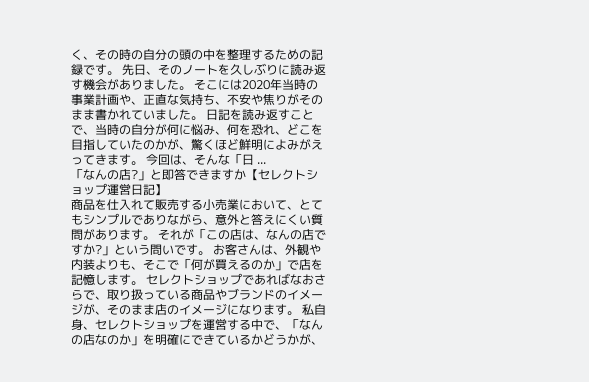く、その時の自分の頭の中を整理するための記録です。 先日、そのノートを久しぶりに読み返す機会がありました。 そこには2020年当時の事業計画や、正直な気持ち、不安や焦りがそのまま書かれていました。 日記を読み返すことで、当時の自分が何に悩み、何を恐れ、どこを目指していたのかが、驚くほど鮮明によみがえってきます。 今回は、そんな「日 ...
「なんの店?」と即答できますか【セレクトショップ運営日記】
商品を仕入れて販売する小売業において、とてもシンプルでありながら、意外と答えにくい質問があります。 それが「この店は、なんの店ですか?」という問いです。 お客さんは、外観や内装よりも、そこで「何が買えるのか」で店を記憶します。 セレクトショップであればなおさらで、取り扱っている商品やブランドのイメージが、そのまま店のイメージになります。 私自身、セレクトショップを運営する中で、「なんの店なのか」を明確にできているかどうかが、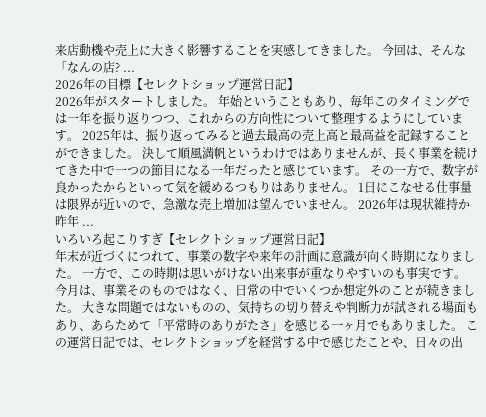来店動機や売上に大きく影響することを実感してきました。 今回は、そんな「なんの店? ...
2026年の目標【セレクトショップ運営日記】
2026年がスタートしました。 年始ということもあり、毎年このタイミングでは一年を振り返りつつ、これからの方向性について整理するようにしています。 2025年は、振り返ってみると過去最高の売上高と最高益を記録することができました。 決して順風満帆というわけではありませんが、長く事業を続けてきた中で一つの節目になる一年だったと感じています。 その一方で、数字が良かったからといって気を緩めるつもりはありません。 1日にこなせる仕事量は限界が近いので、急激な売上増加は望んでいません。 2026年は現状維持か昨年 ...
いろいろ起こりすぎ【セレクトショップ運営日記】
年末が近づくにつれて、事業の数字や来年の計画に意識が向く時期になりました。 一方で、この時期は思いがけない出来事が重なりやすいのも事実です。 今月は、事業そのものではなく、日常の中でいくつか想定外のことが続きました。 大きな問題ではないものの、気持ちの切り替えや判断力が試される場面もあり、あらためて「平常時のありがたさ」を感じる一ヶ月でもありました。 この運営日記では、セレクトショップを経営する中で感じたことや、日々の出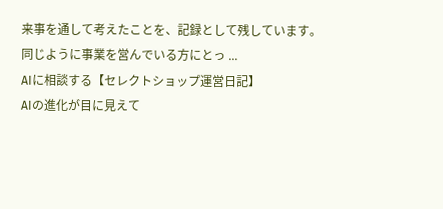来事を通して考えたことを、記録として残しています。 同じように事業を営んでいる方にとっ ...
AIに相談する【セレクトショップ運営日記】
AIの進化が目に見えて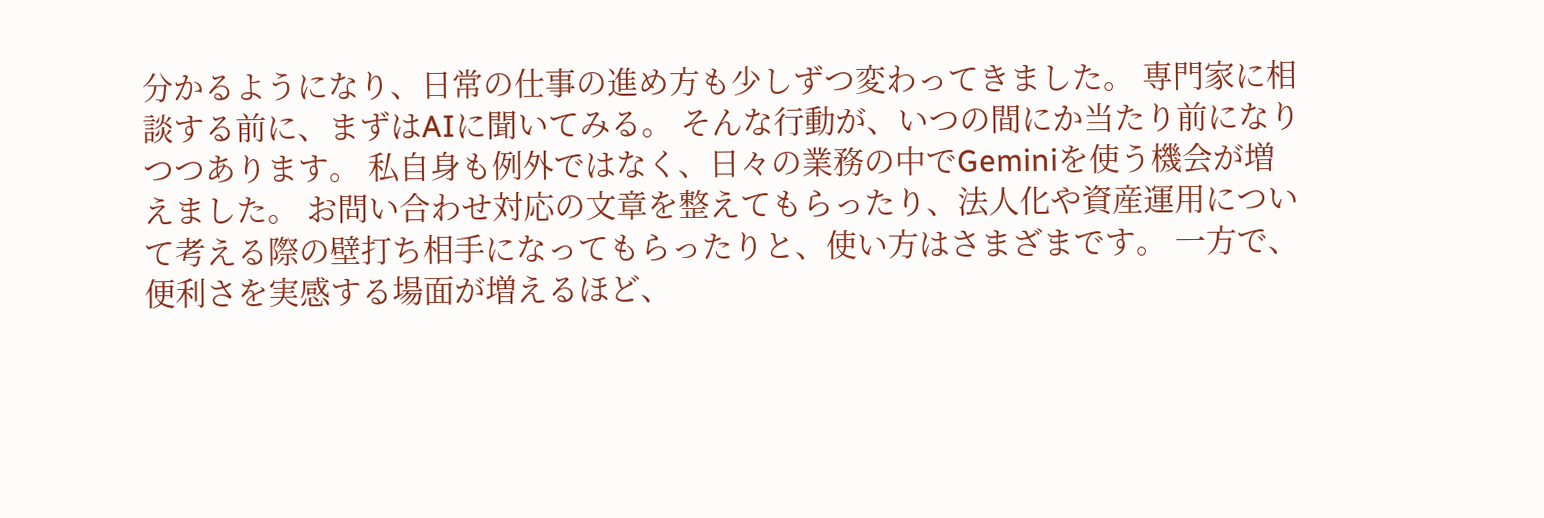分かるようになり、日常の仕事の進め方も少しずつ変わってきました。 専門家に相談する前に、まずはAIに聞いてみる。 そんな行動が、いつの間にか当たり前になりつつあります。 私自身も例外ではなく、日々の業務の中でGeminiを使う機会が増えました。 お問い合わせ対応の文章を整えてもらったり、法人化や資産運用について考える際の壁打ち相手になってもらったりと、使い方はさまざまです。 一方で、便利さを実感する場面が増えるほど、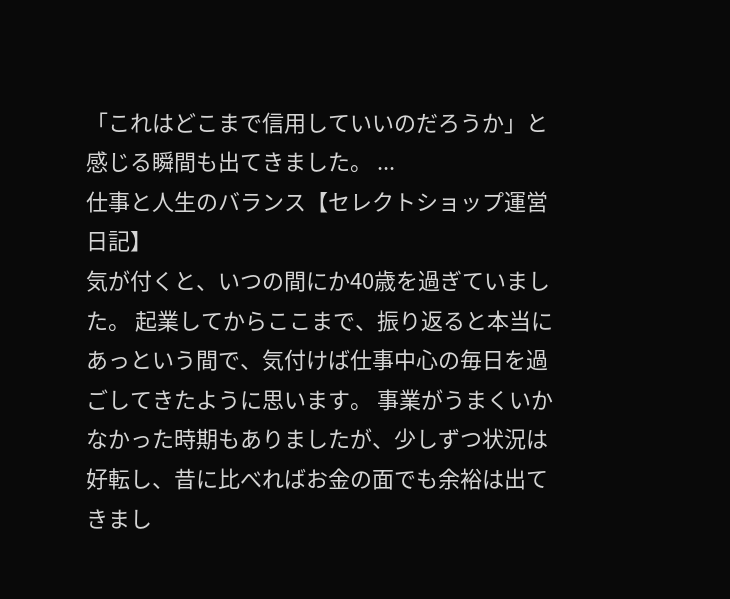「これはどこまで信用していいのだろうか」と感じる瞬間も出てきました。 ...
仕事と人生のバランス【セレクトショップ運営日記】
気が付くと、いつの間にか40歳を過ぎていました。 起業してからここまで、振り返ると本当にあっという間で、気付けば仕事中心の毎日を過ごしてきたように思います。 事業がうまくいかなかった時期もありましたが、少しずつ状況は好転し、昔に比べればお金の面でも余裕は出てきまし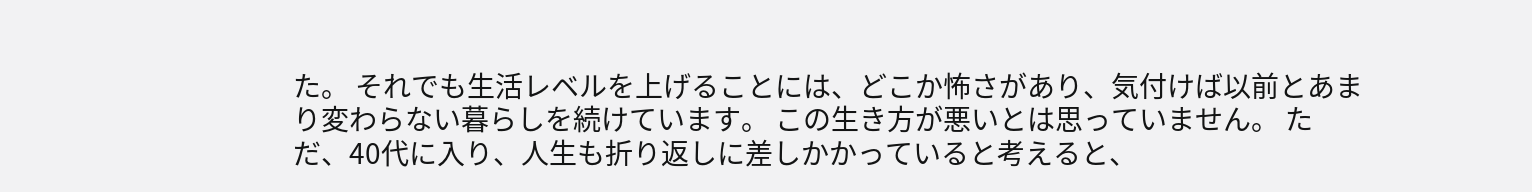た。 それでも生活レベルを上げることには、どこか怖さがあり、気付けば以前とあまり変わらない暮らしを続けています。 この生き方が悪いとは思っていません。 ただ、40代に入り、人生も折り返しに差しかかっていると考えると、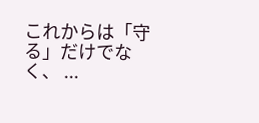これからは「守る」だけでなく、 ...